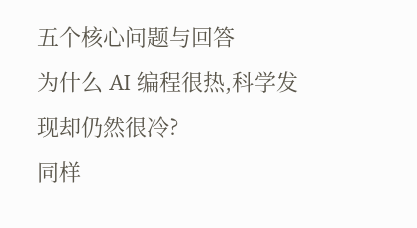五个核心问题与回答
为什么 AI 编程很热,科学发现却仍然很冷?
同样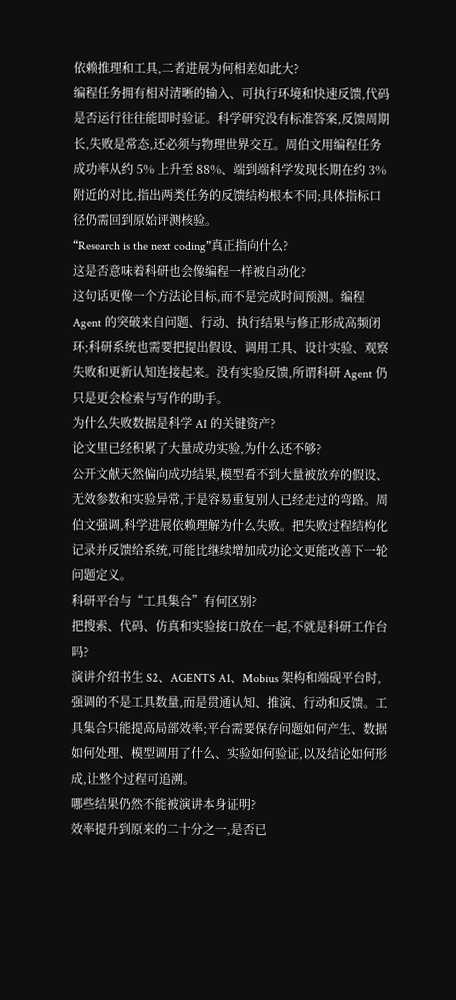依赖推理和工具,二者进展为何相差如此大?
编程任务拥有相对清晰的输入、可执行环境和快速反馈,代码是否运行往往能即时验证。科学研究没有标准答案,反馈周期长,失败是常态,还必须与物理世界交互。周伯文用编程任务成功率从约 5% 上升至 88%、端到端科学发现长期在约 3% 附近的对比,指出两类任务的反馈结构根本不同;具体指标口径仍需回到原始评测核验。
“Research is the next coding”真正指向什么?
这是否意味着科研也会像编程一样被自动化?
这句话更像一个方法论目标,而不是完成时间预测。编程 Agent 的突破来自问题、行动、执行结果与修正形成高频闭环;科研系统也需要把提出假设、调用工具、设计实验、观察失败和更新认知连接起来。没有实验反馈,所谓科研 Agent 仍只是更会检索与写作的助手。
为什么失败数据是科学 AI 的关键资产?
论文里已经积累了大量成功实验,为什么还不够?
公开文献天然偏向成功结果,模型看不到大量被放弃的假设、无效参数和实验异常,于是容易重复别人已经走过的弯路。周伯文强调,科学进展依赖理解为什么失败。把失败过程结构化记录并反馈给系统,可能比继续增加成功论文更能改善下一轮问题定义。
科研平台与“工具集合”有何区别?
把搜索、代码、仿真和实验接口放在一起,不就是科研工作台吗?
演讲介绍书生 S2、AGENTS A1、Mobius 架构和端砚平台时,强调的不是工具数量,而是贯通认知、推演、行动和反馈。工具集合只能提高局部效率;平台需要保存问题如何产生、数据如何处理、模型调用了什么、实验如何验证,以及结论如何形成,让整个过程可追溯。
哪些结果仍然不能被演讲本身证明?
效率提升到原来的二十分之一,是否已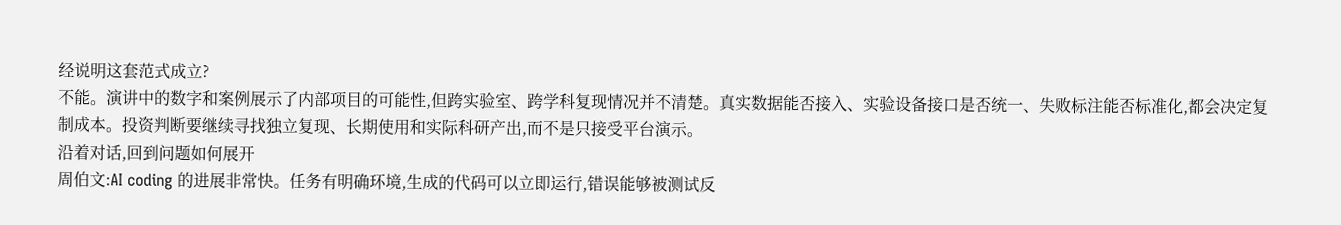经说明这套范式成立?
不能。演讲中的数字和案例展示了内部项目的可能性,但跨实验室、跨学科复现情况并不清楚。真实数据能否接入、实验设备接口是否统一、失败标注能否标准化,都会决定复制成本。投资判断要继续寻找独立复现、长期使用和实际科研产出,而不是只接受平台演示。
沿着对话,回到问题如何展开
周伯文:AI coding 的进展非常快。任务有明确环境,生成的代码可以立即运行,错误能够被测试反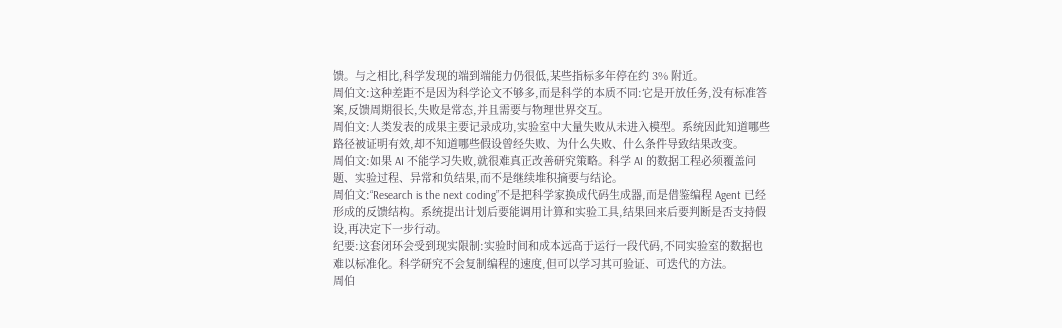馈。与之相比,科学发现的端到端能力仍很低,某些指标多年停在约 3% 附近。
周伯文:这种差距不是因为科学论文不够多,而是科学的本质不同:它是开放任务,没有标准答案,反馈周期很长,失败是常态,并且需要与物理世界交互。
周伯文:人类发表的成果主要记录成功,实验室中大量失败从未进入模型。系统因此知道哪些路径被证明有效,却不知道哪些假设曾经失败、为什么失败、什么条件导致结果改变。
周伯文:如果 AI 不能学习失败,就很难真正改善研究策略。科学 AI 的数据工程必须覆盖问题、实验过程、异常和负结果,而不是继续堆积摘要与结论。
周伯文:“Research is the next coding”不是把科学家换成代码生成器,而是借鉴编程 Agent 已经形成的反馈结构。系统提出计划后要能调用计算和实验工具,结果回来后要判断是否支持假设,再决定下一步行动。
纪要:这套闭环会受到现实限制:实验时间和成本远高于运行一段代码,不同实验室的数据也难以标准化。科学研究不会复制编程的速度,但可以学习其可验证、可迭代的方法。
周伯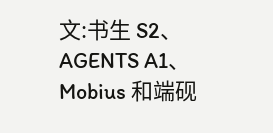文:书生 S2、AGENTS A1、Mobius 和端砚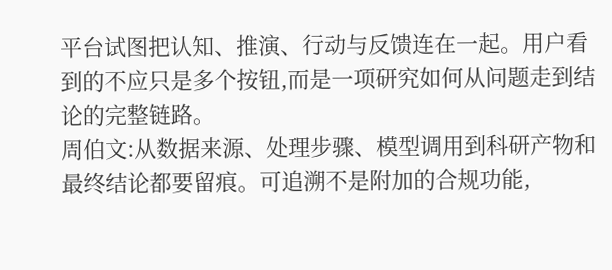平台试图把认知、推演、行动与反馈连在一起。用户看到的不应只是多个按钮,而是一项研究如何从问题走到结论的完整链路。
周伯文:从数据来源、处理步骤、模型调用到科研产物和最终结论都要留痕。可追溯不是附加的合规功能,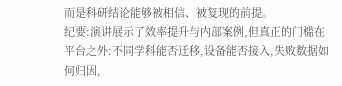而是科研结论能够被相信、被复现的前提。
纪要:演讲展示了效率提升与内部案例,但真正的门槛在平台之外:不同学科能否迁移,设备能否接入,失败数据如何归因,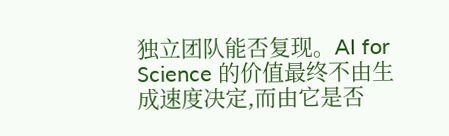独立团队能否复现。AI for Science 的价值最终不由生成速度决定,而由它是否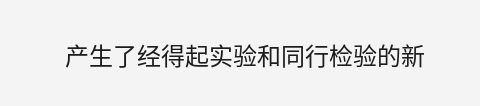产生了经得起实验和同行检验的新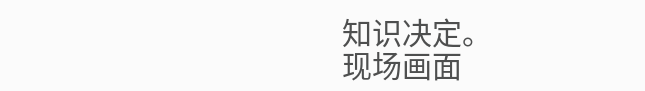知识决定。
现场画面